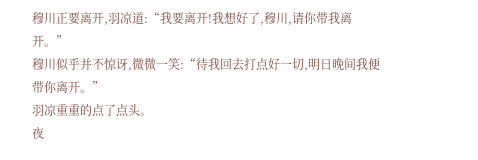穆川正要离开,羽凉道:“我要离开!我想好了,穆川,请你带我离开。”
穆川似乎并不惊讶,微微一笑:“待我回去打点好一切,明日晚间我便带你离开。”
羽凉重重的点了点头。
夜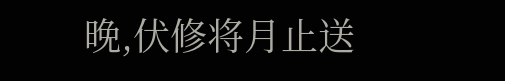晚,伏修将月止送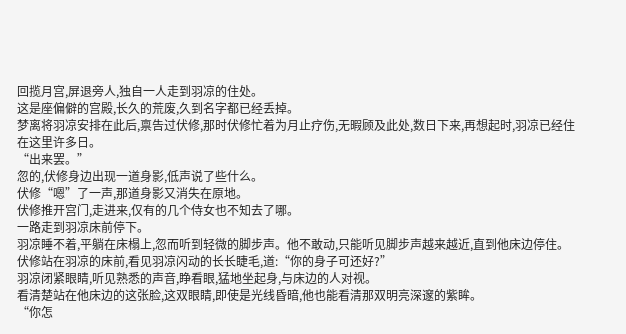回揽月宫,屏退旁人,独自一人走到羽凉的住处。
这是座偏僻的宫殿,长久的荒废,久到名字都已经丢掉。
梦离将羽凉安排在此后,禀告过伏修,那时伏修忙着为月止疗伤,无暇顾及此处,数日下来,再想起时,羽凉已经住在这里许多日。
“出来罢。”
忽的,伏修身边出现一道身影,低声说了些什么。
伏修“嗯”了一声,那道身影又消失在原地。
伏修推开宫门,走进来,仅有的几个侍女也不知去了哪。
一路走到羽凉床前停下。
羽凉睡不着,平躺在床榻上,忽而听到轻微的脚步声。他不敢动,只能听见脚步声越来越近,直到他床边停住。
伏修站在羽凉的床前,看见羽凉闪动的长长睫毛,道:“你的身子可还好?”
羽凉闭紧眼睛,听见熟悉的声音,睁看眼,猛地坐起身,与床边的人对视。
看清楚站在他床边的这张脸,这双眼睛,即使是光线昏暗,他也能看清那双明亮深邃的紫眸。
“你怎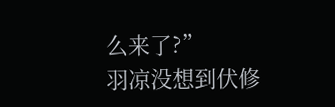么来了?”
羽凉没想到伏修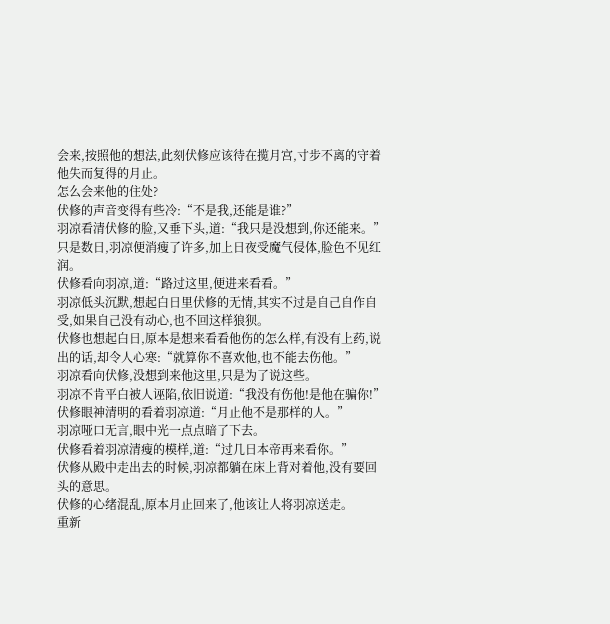会来,按照他的想法,此刻伏修应该待在揽月宫,寸步不离的守着他失而复得的月止。
怎么会来他的住处?
伏修的声音变得有些冷:“不是我,还能是谁?”
羽凉看清伏修的脸,又垂下头,道:“我只是没想到,你还能来。”
只是数日,羽凉便消瘦了许多,加上日夜受魔气侵体,脸色不见红润。
伏修看向羽凉,道:“路过这里,便进来看看。”
羽凉低头沉默,想起白日里伏修的无情,其实不过是自己自作自受,如果自己没有动心,也不回这样狼狈。
伏修也想起白日,原本是想来看看他伤的怎么样,有没有上药,说出的话,却令人心寒:“就算你不喜欢他,也不能去伤他。”
羽凉看向伏修,没想到来他这里,只是为了说这些。
羽凉不肯平白被人诬陷,依旧说道:“我没有伤他!是他在骗你!”
伏修眼神清明的看着羽凉道:“月止他不是那样的人。”
羽凉哑口无言,眼中光一点点暗了下去。
伏修看着羽凉清瘦的模样,道:“过几日本帝再来看你。”
伏修从殿中走出去的时候,羽凉都躺在床上背对着他,没有要回头的意思。
伏修的心绪混乱,原本月止回来了,他该让人将羽凉送走。
重新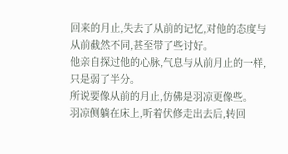回来的月止,失去了从前的记忆,对他的态度与从前截然不同,甚至带了些讨好。
他亲自探过他的心脉,气息与从前月止的一样,只是弱了半分。
所说要像从前的月止,仿佛是羽凉更像些。
羽凉侧躺在床上,听着伏修走出去后,转回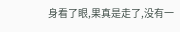身看了眼,果真是走了,没有一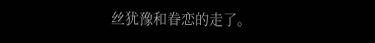丝犹豫和眷恋的走了。